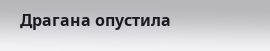Драгана опустила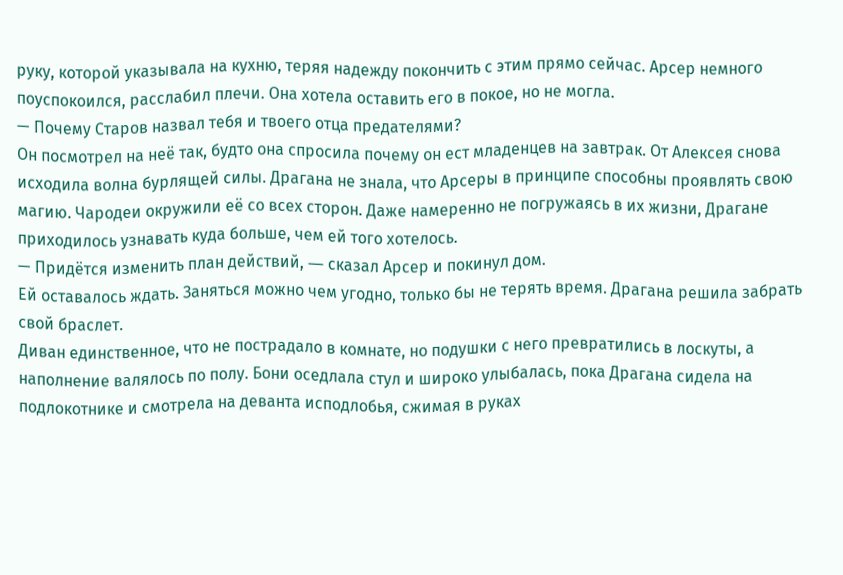руку, которой указывала на кухню, теряя надежду покончить с этим прямо сейчас. Арсер немного поуспокоился, расслабил плечи. Она хотела оставить его в покое, но не могла.
— Почему Старов назвал тебя и твоего отца предателями?
Он посмотрел на неё так, будто она спросила почему он ест младенцев на завтрак. От Алексея снова исходила волна бурлящей силы. Драгана не знала, что Арсеры в принципе способны проявлять свою магию. Чародеи окружили её со всех сторон. Даже намеренно не погружаясь в их жизни, Драгане приходилось узнавать куда больше, чем ей того хотелось.
— Придётся изменить план действий, ― сказал Арсер и покинул дом.
Ей оставалось ждать. Заняться можно чем угодно, только бы не терять время. Драгана решила забрать свой браслет.
Диван единственное, что не пострадало в комнате, но подушки с него превратились в лоскуты, а наполнение валялось по полу. Бони оседлала стул и широко улыбалась, пока Драгана сидела на подлокотнике и смотрела на деванта исподлобья, сжимая в руках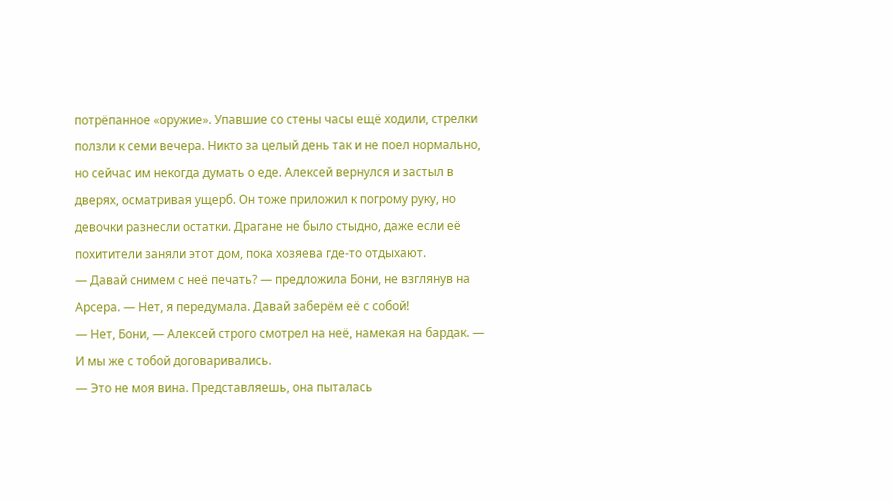потрёпанное «оружие». Упавшие со стены часы ещё ходили, стрелки ползли к семи вечера. Никто за целый день так и не поел нормально, но сейчас им некогда думать о еде. Алексей вернулся и застыл в дверях, осматривая ущерб. Он тоже приложил к погрому руку, но девочки разнесли остатки. Драгане не было стыдно, даже если её похитители заняли этот дом, пока хозяева где-то отдыхают.
— Давай снимем с неё печать? ― предложила Бони, не взглянув на Арсера. ― Нет, я передумала. Давай заберём её с собой!
— Нет, Бони, ― Алексей строго смотрел на неё, намекая на бардак. ― И мы же с тобой договаривались.
— Это не моя вина. Представляешь, она пыталась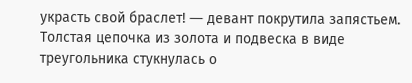украсть свой браслет! ― девант покрутила запястьем. Толстая цепочка из золота и подвеска в виде треугольника стукнулась о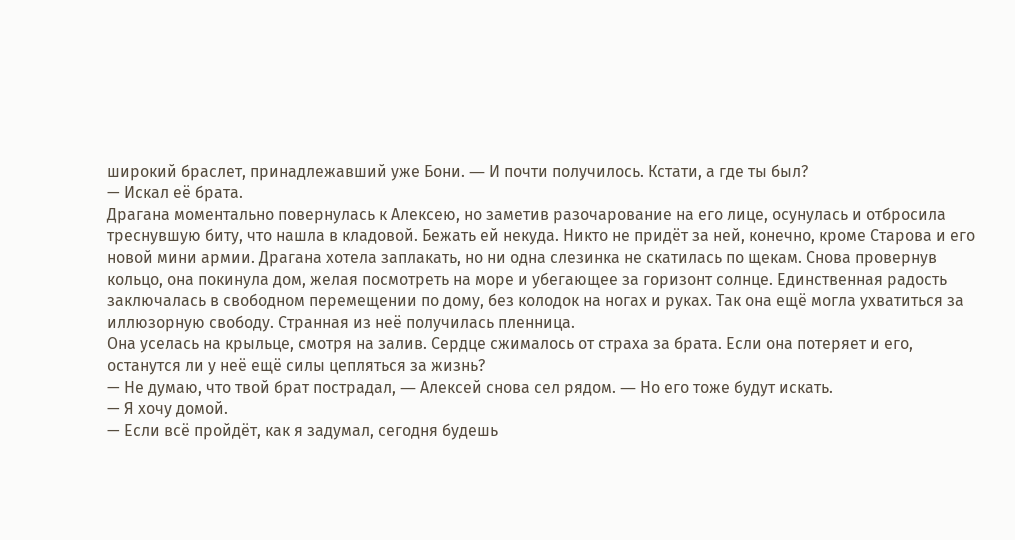широкий браслет, принадлежавший уже Бони. ― И почти получилось. Кстати, а где ты был?
— Искал её брата.
Драгана моментально повернулась к Алексею, но заметив разочарование на его лице, осунулась и отбросила треснувшую биту, что нашла в кладовой. Бежать ей некуда. Никто не придёт за ней, конечно, кроме Старова и его новой мини армии. Драгана хотела заплакать, но ни одна слезинка не скатилась по щекам. Снова провернув кольцо, она покинула дом, желая посмотреть на море и убегающее за горизонт солнце. Единственная радость заключалась в свободном перемещении по дому, без колодок на ногах и руках. Так она ещё могла ухватиться за иллюзорную свободу. Странная из неё получилась пленница.
Она уселась на крыльце, смотря на залив. Сердце сжималось от страха за брата. Если она потеряет и его, останутся ли у неё ещё силы цепляться за жизнь?
— Не думаю, что твой брат пострадал, ― Алексей снова сел рядом. ― Но его тоже будут искать.
— Я хочу домой.
— Если всё пройдёт, как я задумал, сегодня будешь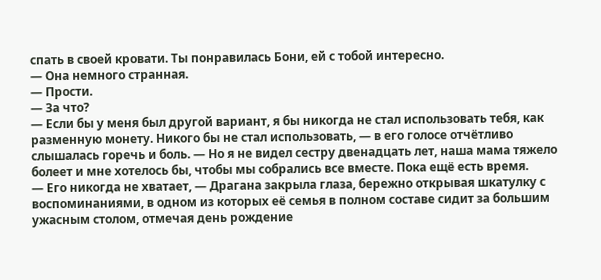спать в своей кровати. Ты понравилась Бони, ей с тобой интересно.
— Она немного странная.
— Прости.
— За что?
— Если бы у меня был другой вариант, я бы никогда не стал использовать тебя, как разменную монету. Никого бы не стал использовать, ― в его голосе отчётливо слышалась горечь и боль. ― Но я не видел сестру двенадцать лет, наша мама тяжело болеет и мне хотелось бы, чтобы мы собрались все вместе. Пока ещё есть время.
— Его никогда не хватает, ― Драгана закрыла глаза, бережно открывая шкатулку с воспоминаниями, в одном из которых её семья в полном составе сидит за большим ужасным столом, отмечая день рождение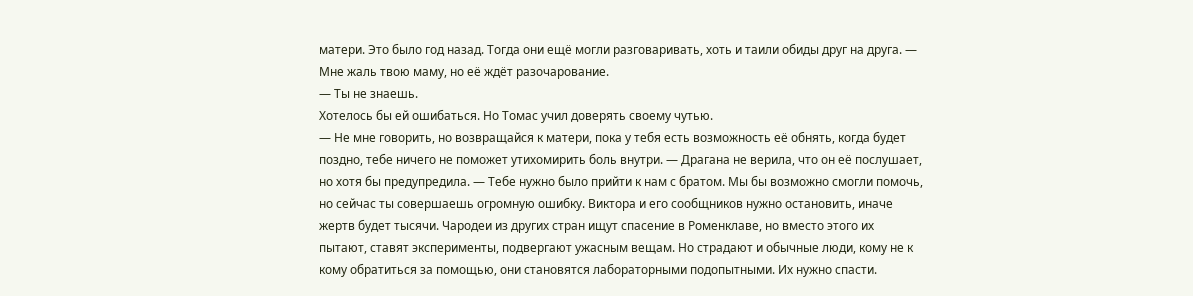матери. Это было год назад. Тогда они ещё могли разговаривать, хоть и таили обиды друг на друга. ― Мне жаль твою маму, но её ждёт разочарование.
— Ты не знаешь.
Хотелось бы ей ошибаться. Но Томас учил доверять своему чутью.
— Не мне говорить, но возвращайся к матери, пока у тебя есть возможность её обнять, когда будет поздно, тебе ничего не поможет утихомирить боль внутри. ― Драгана не верила, что он её послушает, но хотя бы предупредила. ― Тебе нужно было прийти к нам с братом. Мы бы возможно смогли помочь, но сейчас ты совершаешь огромную ошибку. Виктора и его сообщников нужно остановить, иначе жертв будет тысячи. Чародеи из других стран ищут спасение в Роменклаве, но вместо этого их пытают, ставят эксперименты, подвергают ужасным вещам. Но страдают и обычные люди, кому не к кому обратиться за помощью, они становятся лабораторными подопытными. Их нужно спасти.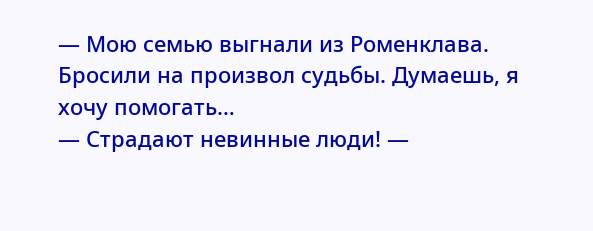— Мою семью выгнали из Роменклава. Бросили на произвол судьбы. Думаешь, я хочу помогать…
— Страдают невинные люди! ―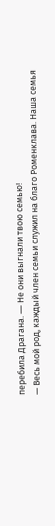перебила Драгана. ― Не они выгнали твою семью!
— Весь мой род, каждый член семьи служил на благо Роменклава. Наша семья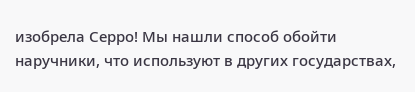изобрела Серро! Мы нашли способ обойти наручники, что используют в других государствах,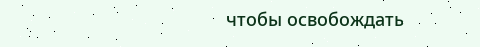чтобы освобождать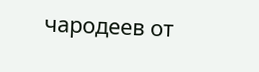чародеев от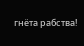гнёта рабства!